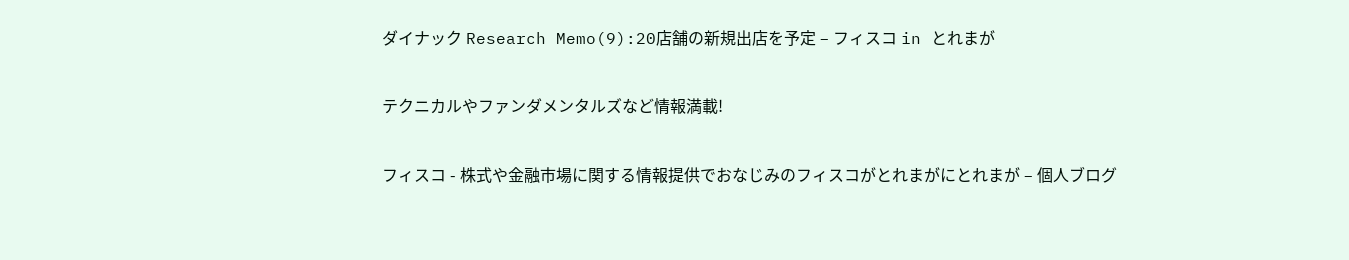ダイナック Research Memo(9):20店舗の新規出店を予定 – フィスコ in とれまが

テクニカルやファンダメンタルズなど情報満載!

フィスコ - 株式や金融市場に関する情報提供でおなじみのフィスコがとれまがにとれまが – 個人ブログ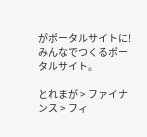がポータルサイトに!みんなでつくるポータルサイト。

とれまが > ファイナンス > フィ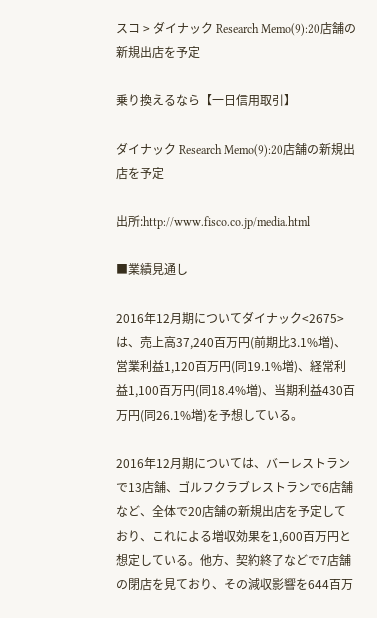スコ > ダイナック Research Memo(9):20店舗の新規出店を予定

乗り換えるなら【一日信用取引】

ダイナック Research Memo(9):20店舗の新規出店を予定

出所:http://www.fisco.co.jp/media.html

■業績見通し

2016年12月期についてダイナック<2675>は、売上高37,240百万円(前期比3.1%増)、営業利益1,120百万円(同19.1%増)、経常利益1,100百万円(同18.4%増)、当期利益430百万円(同26.1%増)を予想している。

2016年12月期については、バーレストランで13店舗、ゴルフクラブレストランで6店舗など、全体で20店舗の新規出店を予定しており、これによる増収効果を1,600百万円と想定している。他方、契約終了などで7店舗の閉店を見ており、その減収影響を644百万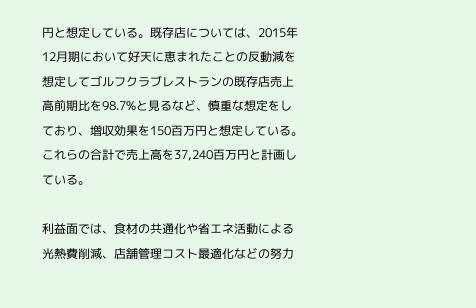円と想定している。既存店については、2015年12月期において好天に恵まれたことの反動減を想定してゴルフクラブレストランの既存店売上高前期比を98.7%と見るなど、慎重な想定をしており、増収効果を150百万円と想定している。これらの合計で売上高を37,240百万円と計画している。

利益面では、食材の共通化や省エネ活動による光熱費削減、店舗管理コスト最適化などの努力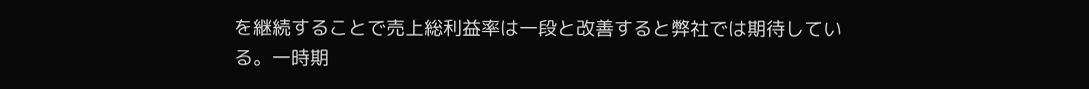を継続することで売上総利益率は一段と改善すると弊社では期待している。一時期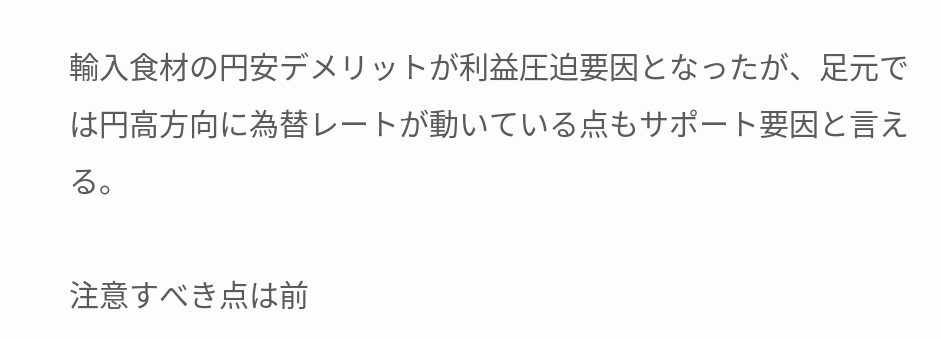輸入食材の円安デメリットが利益圧迫要因となったが、足元では円高方向に為替レートが動いている点もサポート要因と言える。

注意すべき点は前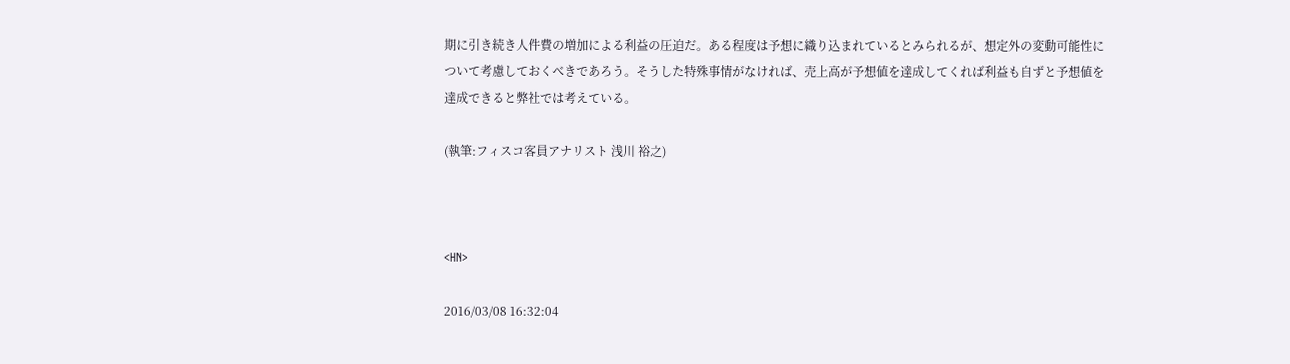期に引き続き人件費の増加による利益の圧迫だ。ある程度は予想に織り込まれているとみられるが、想定外の変動可能性について考慮しておくべきであろう。そうした特殊事情がなければ、売上高が予想値を達成してくれば利益も自ずと予想値を達成できると弊社では考えている。

(執筆:フィスコ客員アナリスト 浅川 裕之)



<HN>

2016/03/08 16:32:04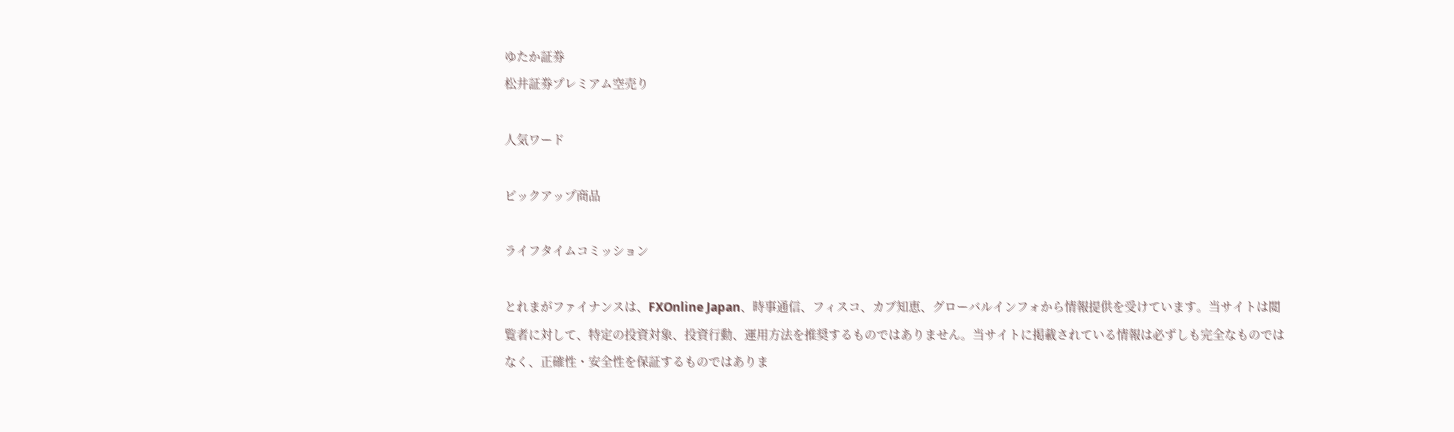ゆたか証券
松井証券プレミアム空売り

人気ワード

ピックアップ商品

ライフタイムコミッション

とれまがファイナンスは、FXOnline Japan、時事通信、フィスコ、カブ知恵、グローバルインフォから情報提供を受けています。当サイトは閲覧者に対して、特定の投資対象、投資行動、運用方法を推奨するものではありません。当サイトに掲載されている情報は必ずしも完全なものではなく、正確性・安全性を保証するものではありま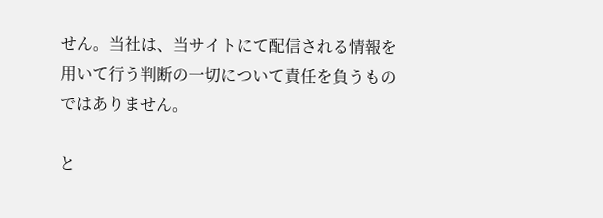せん。当社は、当サイトにて配信される情報を用いて行う判断の一切について責任を負うものではありません。

と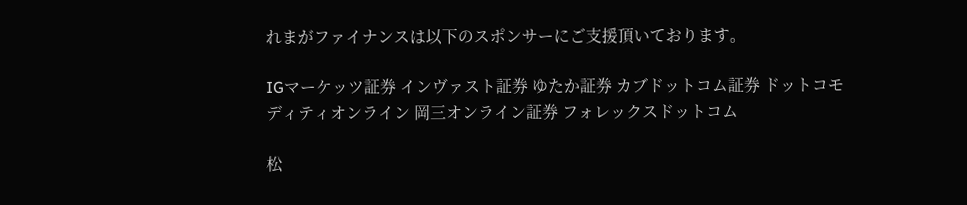れまがファイナンスは以下のスポンサーにご支援頂いております。

IGマーケッツ証券 インヴァスト証券 ゆたか証券 カブドットコム証券 ドットコモディティオンライン 岡三オンライン証券 フォレックスドットコム

松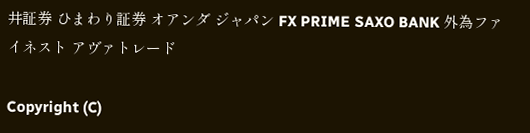井証券 ひまわり証券 オアンダ ジャパン FX PRIME SAXO BANK 外為ファイネスト アヴァトレード

Copyright (C)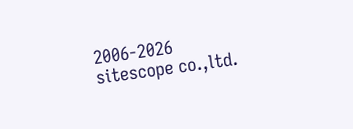2006-2026 sitescope co.,ltd.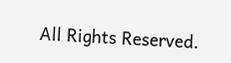All Rights Reserved.